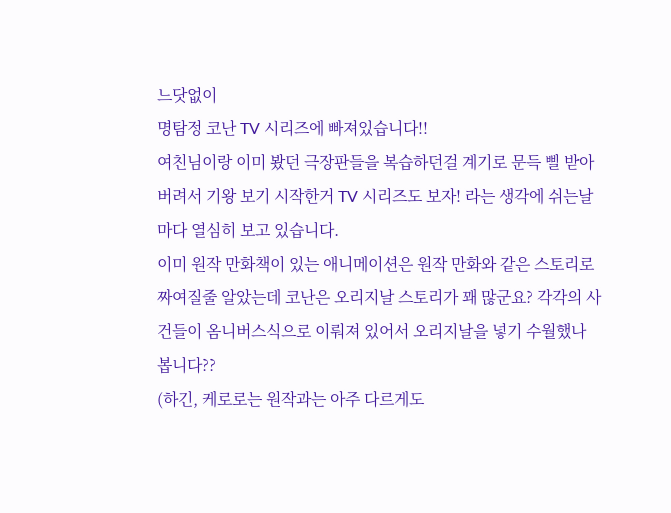느닷없이
명탐정 코난 TV 시리즈에 빠져있습니다!!
여친님이랑 이미 봤던 극장판들을 복습하던걸 계기로 문득 삘 받아 버려서 기왕 보기 시작한거 TV 시리즈도 보자! 라는 생각에 쉬는날 마다 열심히 보고 있습니다.
이미 원작 만화책이 있는 애니메이션은 원작 만화와 같은 스토리로 짜여질줄 알았는데 코난은 오리지날 스토리가 꽤 많군요? 각각의 사건들이 옴니버스식으로 이뤄져 있어서 오리지날을 넣기 수월했나 봅니다??
(하긴, 케로로는 원작과는 아주 다르게도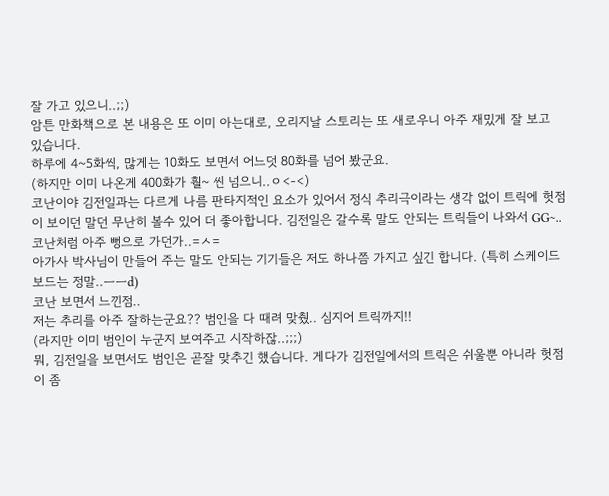잘 가고 있으니..;;)
암튼 만화책으로 본 내용은 또 이미 아는대로, 오리지날 스토리는 또 새로우니 아주 재밌게 잘 보고 있습니다.
하루에 4~5화씩, 많게는 10화도 보면서 어느덧 80화를 넘어 봤군요.
(하지만 이미 나온게 400화가 훨~ 씬 넘으니..ㅇ<-<)
코난이야 김전일과는 다르게 나름 판타지적인 요소가 있어서 정식 추리극이라는 생각 없이 트릭에 헛점이 보이던 말던 무난히 볼수 있어 더 좋아합니다. 김전일은 갈수록 말도 안되는 트릭들이 나와서 GG~.. 코난처럼 아주 뻥으로 가던가..=ㅅ=
아가사 박사님이 만들어 주는 말도 안되는 기기들은 저도 하나쯤 가지고 싶긴 합니다. (특히 스케이드 보드는 정말..ㅡㅡd)
코난 보면서 느낀점..
저는 추리를 아주 잘하는군요?? 범인을 다 때려 맞췄.. 심지어 트릭까지!!
(라지만 이미 범인이 누군지 보여주고 시작하잖..;;;)
뭐, 김전일을 보면서도 범인은 곧잘 맞추긴 했습니다. 게다가 김전일에서의 트릭은 쉬울뿐 아니라 헛점이 좀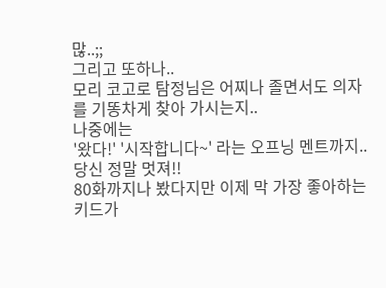많..;;
그리고 또하나..
모리 코고로 탐정님은 어찌나 졸면서도 의자를 기똥차게 찾아 가시는지..
나중에는
'왔다!' '시작합니다~' 라는 오프닝 멘트까지..
당신 정말 멋져!!
80화까지나 봤다지만 이제 막 가장 좋아하는 키드가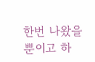한번 나왔을 뿐이고 하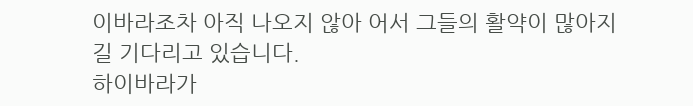이바라조차 아직 나오지 않아 어서 그들의 활약이 많아지길 기다리고 있습니다.
하이바라가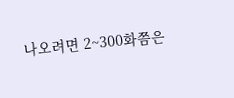나오려면 2~300화쯤은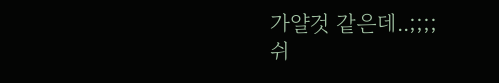가얄것 같은데..;;;;
쉬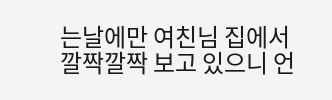는날에만 여친님 집에서 깔짝깔짝 보고 있으니 언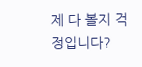제 다 볼지 걱정입니다?